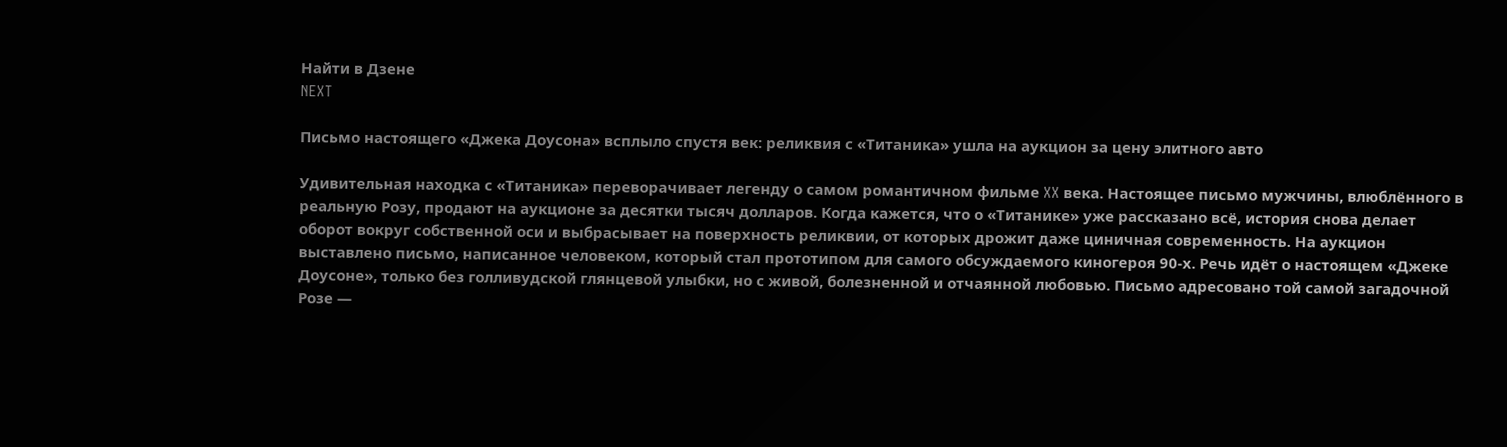Найти в Дзене
NEXT

Письмо настоящего «Джека Доусона» всплыло спустя век: реликвия с «Титаника» ушла на аукцион за цену элитного авто

Удивительная находка с «Титаника» переворачивает легенду о самом романтичном фильме XX века. Настоящее письмо мужчины, влюблённого в реальную Розу, продают на аукционе за десятки тысяч долларов. Когда кажется, что о «Титанике» уже рассказано всё, история снова делает оборот вокруг собственной оси и выбрасывает на поверхность реликвии, от которых дрожит даже циничная современность. На аукцион выставлено письмо, написанное человеком, который стал прототипом для самого обсуждаемого киногероя 90-х. Речь идёт о настоящем «Джеке Доусоне», только без голливудской глянцевой улыбки, но с живой, болезненной и отчаянной любовью. Письмо адресовано той самой загадочной Розе —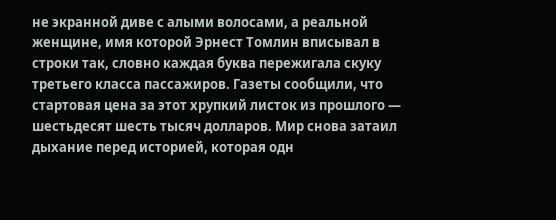не экранной диве с алыми волосами, а реальной женщине, имя которой Эрнест Томлин вписывал в строки так, словно каждая буква пережигала скуку третьего класса пассажиров. Газеты сообщили, что стартовая цена за этот хрупкий листок из прошлого — шестьдесят шесть тысяч долларов. Мир снова затаил дыхание перед историей, которая одн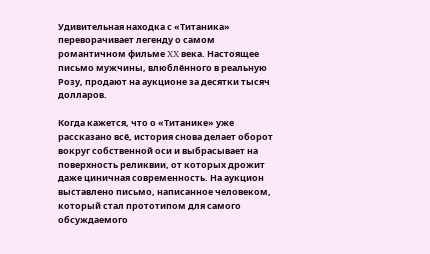Удивительная находка с «Титаника» переворачивает легенду о самом романтичном фильме XX века. Настоящее письмо мужчины, влюблённого в реальную Розу, продают на аукционе за десятки тысяч долларов.

Когда кажется, что о «Титанике» уже рассказано всё, история снова делает оборот вокруг собственной оси и выбрасывает на поверхность реликвии, от которых дрожит даже циничная современность. На аукцион выставлено письмо, написанное человеком, который стал прототипом для самого обсуждаемого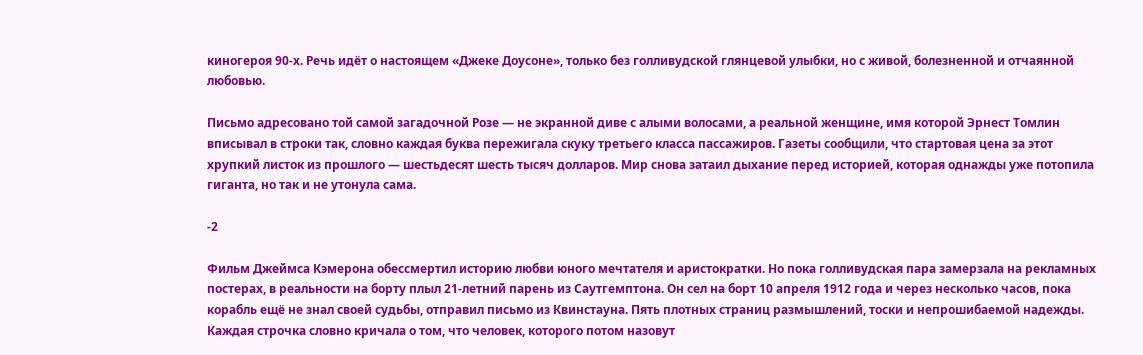киногероя 90-х. Речь идёт о настоящем «Джеке Доусоне», только без голливудской глянцевой улыбки, но с живой, болезненной и отчаянной любовью.

Письмо адресовано той самой загадочной Розе — не экранной диве с алыми волосами, а реальной женщине, имя которой Эрнест Томлин вписывал в строки так, словно каждая буква пережигала скуку третьего класса пассажиров. Газеты сообщили, что стартовая цена за этот хрупкий листок из прошлого — шестьдесят шесть тысяч долларов. Мир снова затаил дыхание перед историей, которая однажды уже потопила гиганта, но так и не утонула сама.

-2

Фильм Джеймса Кэмерона обессмертил историю любви юного мечтателя и аристократки. Но пока голливудская пара замерзала на рекламных постерах, в реальности на борту плыл 21-летний парень из Саутгемптона. Он сел на борт 10 апреля 1912 года и через несколько часов, пока корабль ещё не знал своей судьбы, отправил письмо из Квинстауна. Пять плотных страниц размышлений, тоски и непрошибаемой надежды. Каждая строчка словно кричала о том, что человек, которого потом назовут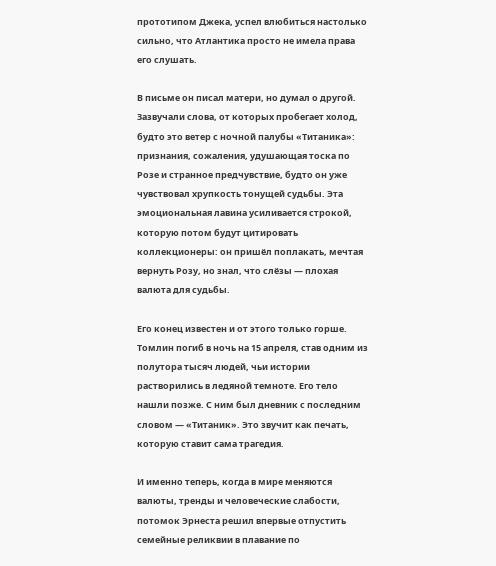прототипом Джека, успел влюбиться настолько сильно, что Атлантика просто не имела права его слушать.

В письме он писал матери, но думал о другой. Зазвучали слова, от которых пробегает холод, будто это ветер с ночной палубы «Титаника»: признания, сожаления, удушающая тоска по Розе и странное предчувствие, будто он уже чувствовал хрупкость тонущей судьбы. Эта эмоциональная лавина усиливается строкой, которую потом будут цитировать коллекционеры: он пришёл поплакать, мечтая вернуть Розу, но знал, что слёзы — плохая валюта для судьбы.

Его конец известен и от этого только горше. Томлин погиб в ночь на 15 апреля, став одним из полутора тысяч людей, чьи истории растворились в ледяной темноте. Его тело нашли позже. С ним был дневник с последним словом — «Титаник». Это звучит как печать, которую ставит сама трагедия.

И именно теперь, когда в мире меняются валюты, тренды и человеческие слабости, потомок Эрнеста решил впервые отпустить семейные реликвии в плавание по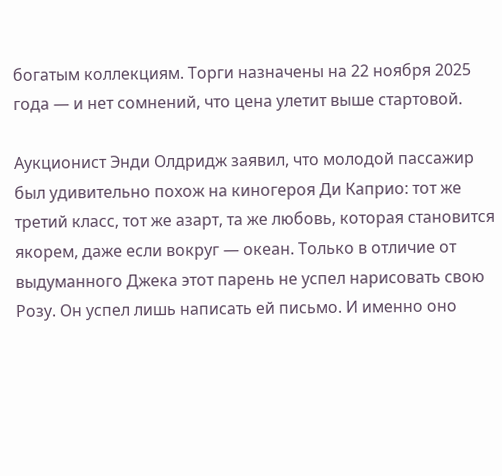богатым коллекциям. Торги назначены на 22 ноября 2025 года — и нет сомнений, что цена улетит выше стартовой.

Аукционист Энди Олдридж заявил, что молодой пассажир был удивительно похож на киногероя Ди Каприо: тот же третий класс, тот же азарт, та же любовь, которая становится якорем, даже если вокруг — океан. Только в отличие от выдуманного Джека этот парень не успел нарисовать свою Розу. Он успел лишь написать ей письмо. И именно оно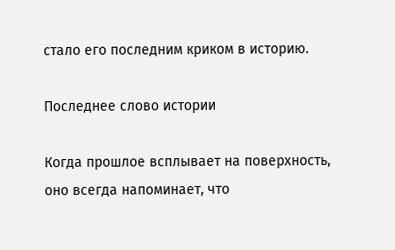стало его последним криком в историю.

Последнее слово истории

Когда прошлое всплывает на поверхность, оно всегда напоминает, что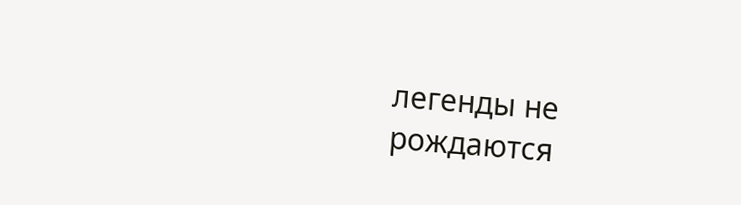легенды не рождаются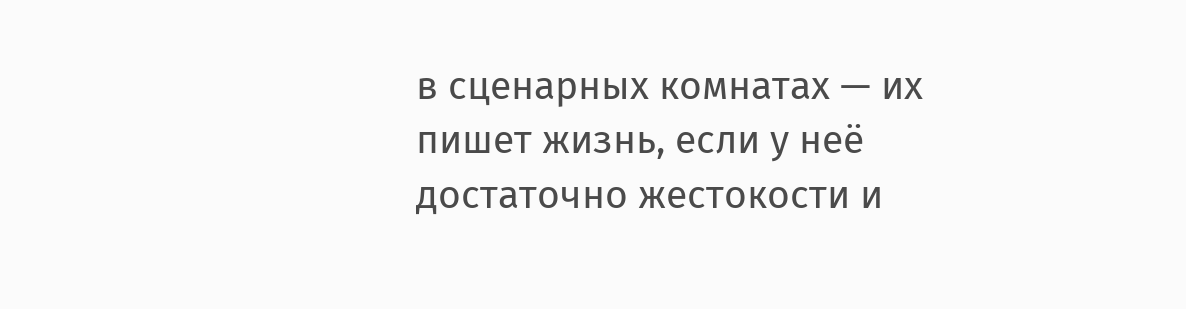в сценарных комнатах — их пишет жизнь, если у неё достаточно жестокости и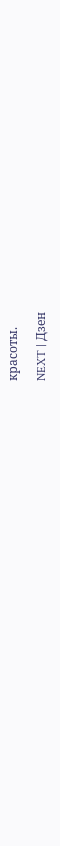красоты.

NEXT | Дзен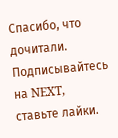Спасибо, что дочитали. Подписывайтесь на NEXT, ставьте лайки.